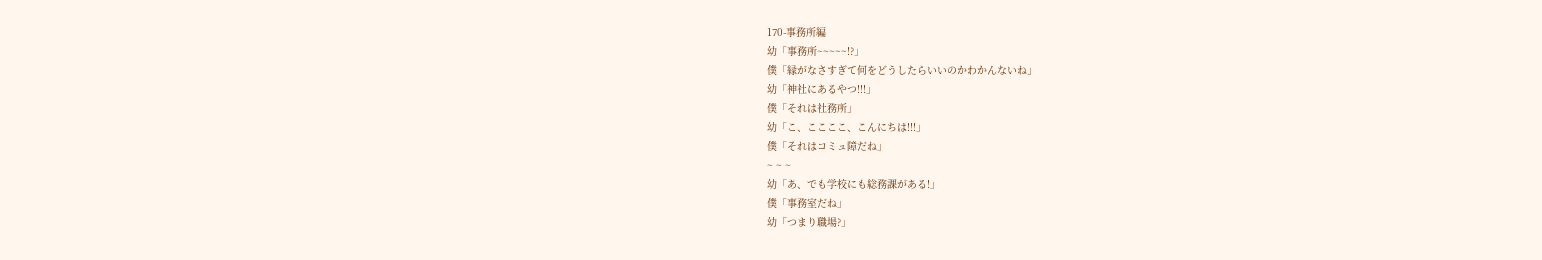170-事務所編
幼「事務所~~~~~!?」
僕「縁がなさすぎて何をどうしたらいいのかわかんないね」
幼「神社にあるやつ!!!」
僕「それは社務所」
幼「こ、ここここ、こんにちは!!!」
僕「それはコミュ障だね」
~ ~ ~
幼「あ、でも学校にも総務課がある!」
僕「事務室だね」
幼「つまり職場?」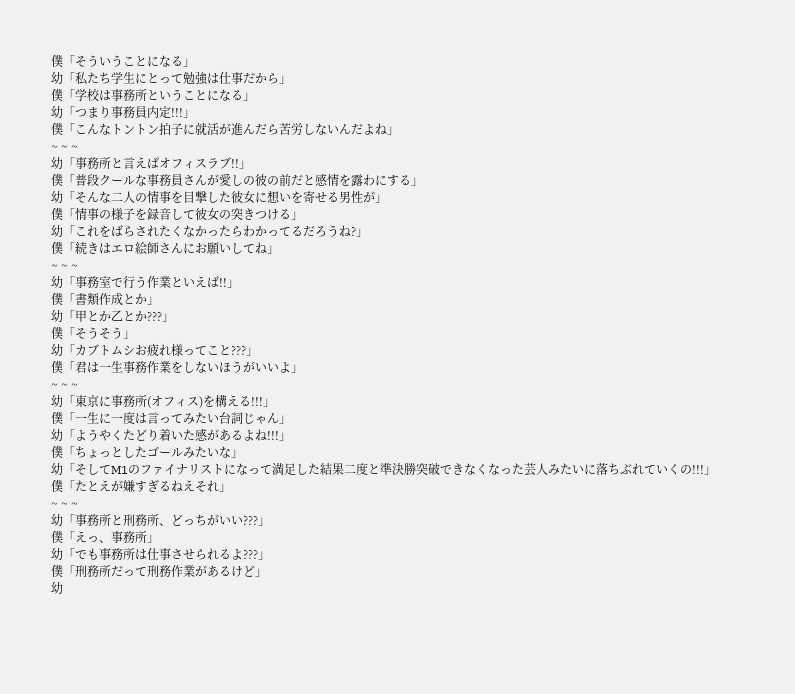僕「そういうことになる」
幼「私たち学生にとって勉強は仕事だから」
僕「学校は事務所ということになる」
幼「つまり事務員内定!!!」
僕「こんなトントン拍子に就活が進んだら苦労しないんだよね」
~ ~ ~
幼「事務所と言えばオフィスラブ!!」
僕「普段クールな事務員さんが愛しの彼の前だと感情を露わにする」
幼「そんな二人の情事を目撃した彼女に想いを寄せる男性が」
僕「情事の様子を録音して彼女の突きつける」
幼「これをばらされたくなかったらわかってるだろうね?」
僕「続きはエロ絵師さんにお願いしてね」
~ ~ ~
幼「事務室で行う作業といえば!!」
僕「書類作成とか」
幼「甲とか乙とか???」
僕「そうそう」
幼「カブトムシお疲れ様ってこと???」
僕「君は一生事務作業をしないほうがいいよ」
~ ~ ~
幼「東京に事務所(オフィス)を構える!!!」
僕「一生に一度は言ってみたい台詞じゃん」
幼「ようやくたどり着いた感があるよね!!!」
僕「ちょっとしたゴールみたいな」
幼「そしてM1のファイナリストになって満足した結果二度と準決勝突破できなくなった芸人みたいに落ちぶれていくの!!!」
僕「たとえが嫌すぎるねえそれ」
~ ~ ~
幼「事務所と刑務所、どっちがいい???」
僕「えっ、事務所」
幼「でも事務所は仕事させられるよ???」
僕「刑務所だって刑務作業があるけど」
幼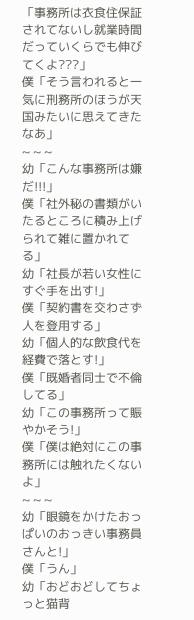「事務所は衣食住保証されてないし就業時間だっていくらでも伸びてくよ???」
僕「そう言われると一気に刑務所のほうが天国みたいに思えてきたなあ」
~ ~ ~
幼「こんな事務所は嫌だ!!!」
僕「社外秘の書類がいたるところに積み上げられて雑に置かれてる」
幼「社長が若い女性にすぐ手を出す!」
僕「契約書を交わさず人を登用する」
幼「個人的な飲食代を経費で落とす!」
僕「既婚者同士で不倫してる」
幼「この事務所って賑やかそう!」
僕「僕は絶対にこの事務所には触れたくないよ」
~ ~ ~
幼「眼鏡をかけたおっぱいのおっきい事務員さんと!」
僕「うん」
幼「おどおどしてちょっと猫背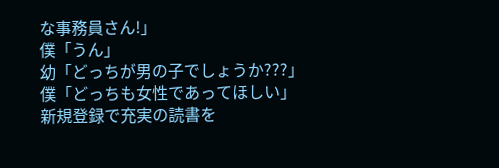な事務員さん!」
僕「うん」
幼「どっちが男の子でしょうか???」
僕「どっちも女性であってほしい」
新規登録で充実の読書を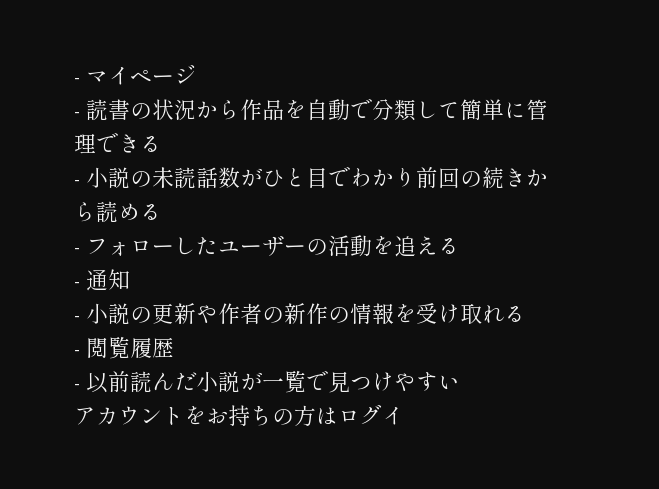- マイページ
- 読書の状況から作品を自動で分類して簡単に管理できる
- 小説の未読話数がひと目でわかり前回の続きから読める
- フォローしたユーザーの活動を追える
- 通知
- 小説の更新や作者の新作の情報を受け取れる
- 閲覧履歴
- 以前読んだ小説が一覧で見つけやすい
アカウントをお持ちの方はログイ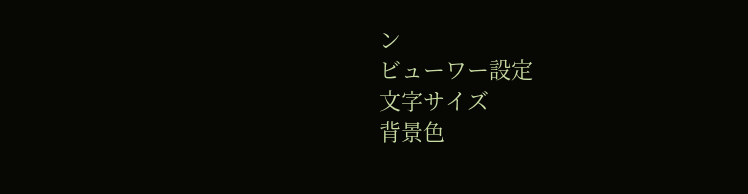ン
ビューワー設定
文字サイズ
背景色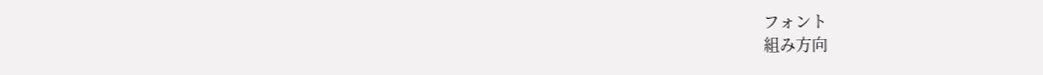フォント
組み方向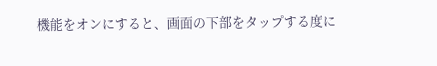機能をオンにすると、画面の下部をタップする度に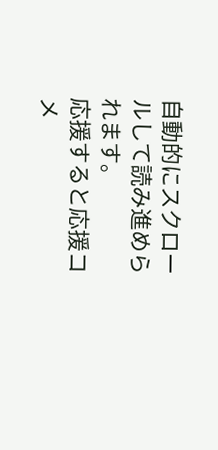自動的にスクロールして読み進められます。
応援すると応援コメ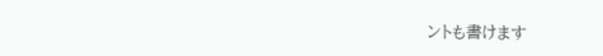ントも書けます